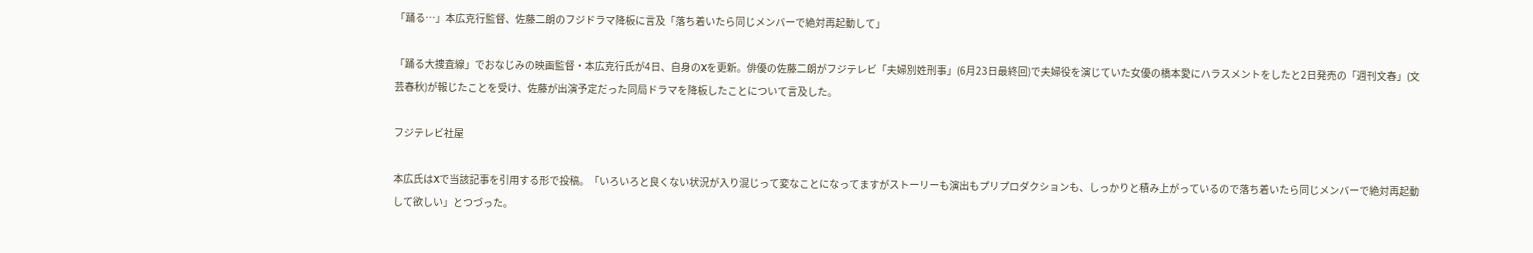「踊る…」本広克行監督、佐藤二朗のフジドラマ降板に言及「落ち着いたら同じメンバーで絶対再起動して」

「踊る大捜査線」でおなじみの映画監督・本広克行氏が4日、自身のXを更新。俳優の佐藤二朗がフジテレビ「夫婦別姓刑事」(6月23日最終回)で夫婦役を演じていた女優の橋本愛にハラスメントをしたと2日発売の「週刊文春」(文芸春秋)が報じたことを受け、佐藤が出演予定だった同局ドラマを降板したことについて言及した。

フジテレビ社屋

本広氏はXで当該記事を引用する形で投稿。「いろいろと良くない状況が入り混じって変なことになってますがストーリーも演出もプリプロダクションも、しっかりと積み上がっているので落ち着いたら同じメンバーで絶対再起動して欲しい」とつづった。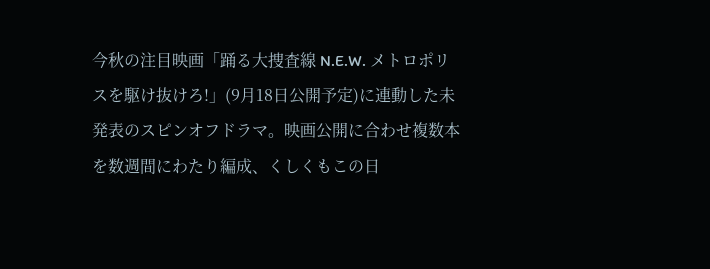今秋の注目映画「踊る大捜査線 N.E.W. メトロポリスを駆け抜けろ!」(9月18日公開予定)に連動した未発表のスピンオフドラマ。映画公開に合わせ複数本を数週間にわたり編成、くしくもこの日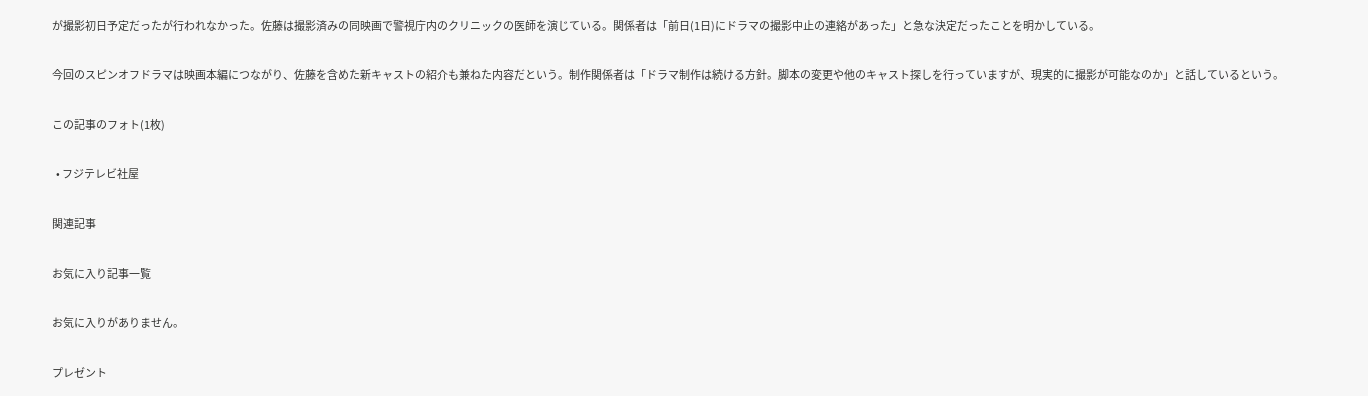が撮影初日予定だったが行われなかった。佐藤は撮影済みの同映画で警視庁内のクリニックの医師を演じている。関係者は「前日(1日)にドラマの撮影中止の連絡があった」と急な決定だったことを明かしている。

今回のスピンオフドラマは映画本編につながり、佐藤を含めた新キャストの紹介も兼ねた内容だという。制作関係者は「ドラマ制作は続ける方針。脚本の変更や他のキャスト探しを行っていますが、現実的に撮影が可能なのか」と話しているという。

この記事のフォト(1枚)

  • フジテレビ社屋

関連記事

お気に入り記事一覧

お気に入りがありません。

プレゼント